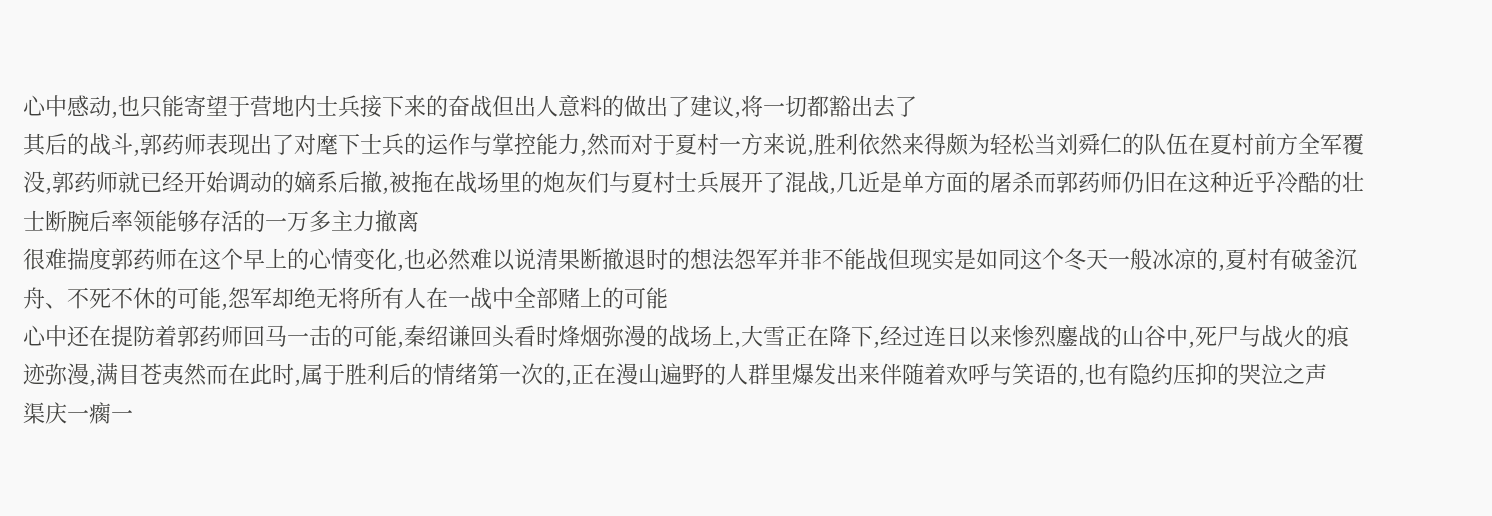心中感动,也只能寄望于营地内士兵接下来的奋战但出人意料的做出了建议,将一切都豁出去了
其后的战斗,郭药师表现出了对麾下士兵的运作与掌控能力,然而对于夏村一方来说,胜利依然来得颇为轻松当刘舜仁的队伍在夏村前方全军覆没,郭药师就已经开始调动的嫡系后撤,被拖在战场里的炮灰们与夏村士兵展开了混战,几近是单方面的屠杀而郭药师仍旧在这种近乎冷酷的壮士断腕后率领能够存活的一万多主力撤离
很难揣度郭药师在这个早上的心情变化,也必然难以说清果断撤退时的想法怨军并非不能战但现实是如同这个冬天一般冰凉的,夏村有破釜沉舟、不死不休的可能,怨军却绝无将所有人在一战中全部赌上的可能
心中还在提防着郭药师回马一击的可能,秦绍谦回头看时烽烟弥漫的战场上,大雪正在降下,经过连日以来惨烈鏖战的山谷中,死尸与战火的痕迹弥漫,满目苍夷然而在此时,属于胜利后的情绪第一次的,正在漫山遍野的人群里爆发出来伴随着欢呼与笑语的,也有隐约压抑的哭泣之声
渠庆一瘸一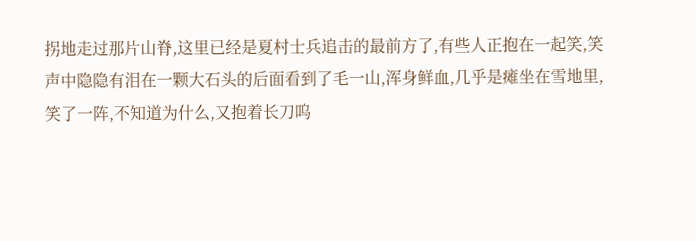拐地走过那片山脊,这里已经是夏村士兵追击的最前方了,有些人正抱在一起笑,笑声中隐隐有泪在一颗大石头的后面看到了毛一山,浑身鲜血,几乎是瘫坐在雪地里,笑了一阵,不知道为什么,又抱着长刀呜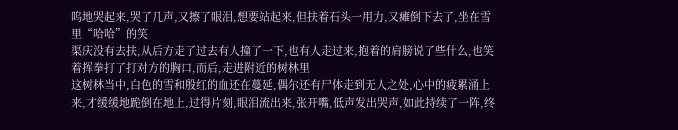呜地哭起来,哭了几声,又擦了眼泪,想要站起来,但扶着石头一用力,又瘫倒下去了,坐在雪里“哈哈”的笑
渠庆没有去扶,从后方走了过去有人撞了一下,也有人走过来,抱着的肩膀说了些什么,也笑着挥拳打了打对方的胸口,而后,走进附近的树林里
这树林当中,白色的雪和殷红的血还在蔓延,偶尔还有尸体走到无人之处,心中的疲累涌上来,才缓缓地跪倒在地上,过得片刻,眼泪流出来,张开嘴,低声发出哭声,如此持续了一阵,终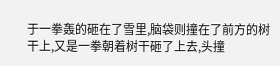于一拳轰的砸在了雪里,脑袋则撞在了前方的树干上,又是一拳朝着树干砸了上去,头撞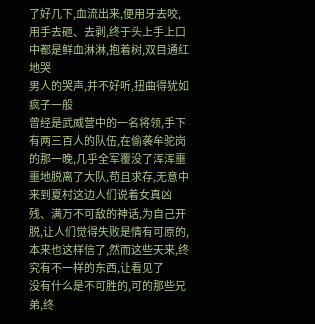了好几下,血流出来,便用牙去咬,用手去砸、去剥,终于头上手上口中都是鲜血淋淋,抱着树,双目通红地哭
男人的哭声,并不好听,扭曲得犹如疯子一般
曾经是武威营中的一名将领,手下有两三百人的队伍,在偷袭牟驼岗的那一晚,几乎全军覆没了浑浑噩噩地脱离了大队,苟且求存,无意中来到夏村这边人们说着女真凶残、满万不可敌的神话,为自己开脱,让人们觉得失败是情有可原的,本来也这样信了,然而这些天来,终究有不一样的东西,让看见了
没有什么是不可胜的,可的那些兄弟,终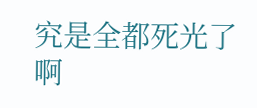究是全都死光了啊